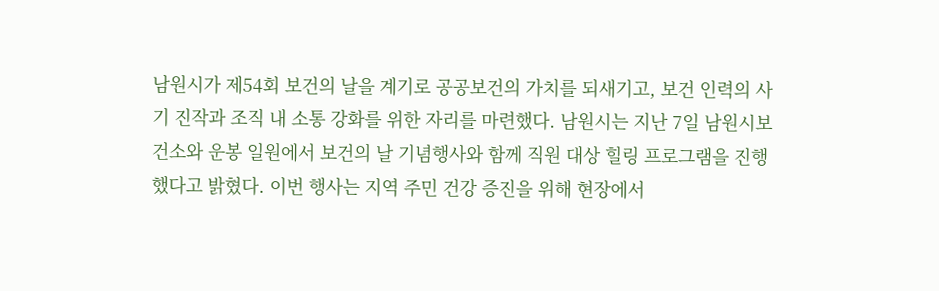남원시가 제54회 보건의 날을 계기로 공공보건의 가치를 되새기고, 보건 인력의 사기 진작과 조직 내 소통 강화를 위한 자리를 마련했다. 남원시는 지난 7일 남원시보건소와 운봉 일원에서 보건의 날 기념행사와 함께 직원 대상 힐링 프로그램을 진행했다고 밝혔다. 이번 행사는 지역 주민 건강 증진을 위해 현장에서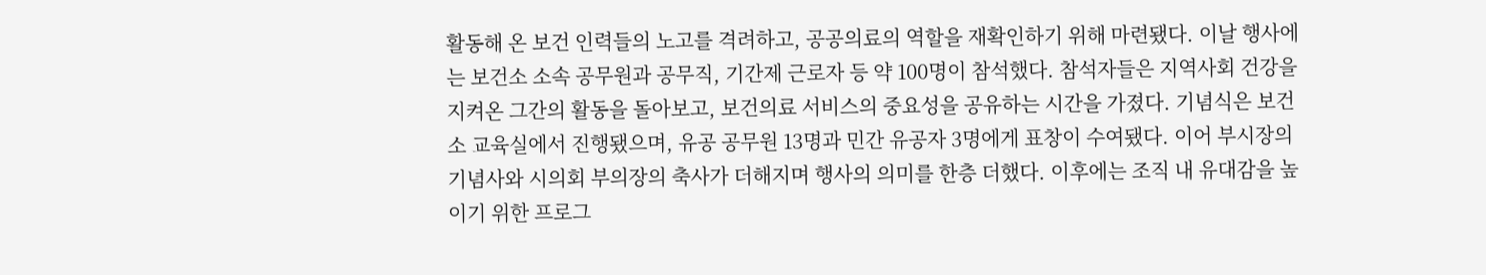활동해 온 보건 인력들의 노고를 격려하고, 공공의료의 역할을 재확인하기 위해 마련됐다. 이날 행사에는 보건소 소속 공무원과 공무직, 기간제 근로자 등 약 100명이 참석했다. 참석자들은 지역사회 건강을 지켜온 그간의 활동을 돌아보고, 보건의료 서비스의 중요성을 공유하는 시간을 가졌다. 기념식은 보건소 교육실에서 진행됐으며, 유공 공무원 13명과 민간 유공자 3명에게 표창이 수여됐다. 이어 부시장의 기념사와 시의회 부의장의 축사가 더해지며 행사의 의미를 한층 더했다. 이후에는 조직 내 유대감을 높이기 위한 프로그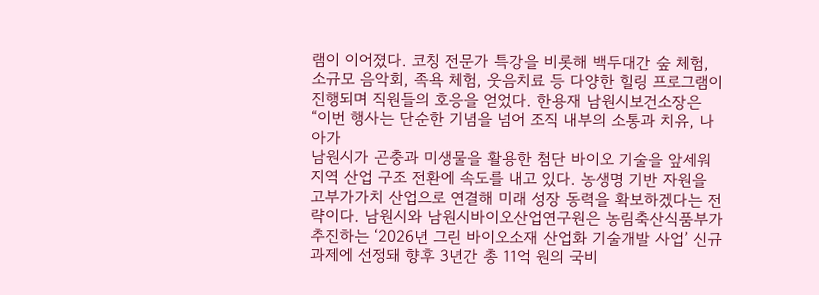램이 이어졌다. 코칭 전문가 특강을 비롯해 백두대간 숲 체험, 소규모 음악회, 족욕 체험, 웃음치료 등 다양한 힐링 프로그램이 진행되며 직원들의 호응을 얻었다. 한용재 남원시보건소장은 “이번 행사는 단순한 기념을 넘어 조직 내부의 소통과 치유, 나아가
남원시가 곤충과 미생물을 활용한 첨단 바이오 기술을 앞세워 지역 산업 구조 전환에 속도를 내고 있다. 농생명 기반 자원을 고부가가치 산업으로 연결해 미래 성장 동력을 확보하겠다는 전략이다. 남원시와 남원시바이오산업연구원은 농림축산식품부가 추진하는 ‘2026년 그린 바이오소재 산업화 기술개발 사업’ 신규 과제에 선정돼 향후 3년간 총 11억 원의 국비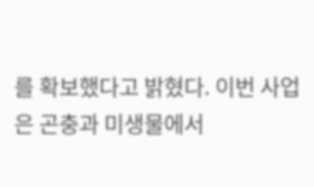를 확보했다고 밝혔다. 이번 사업은 곤충과 미생물에서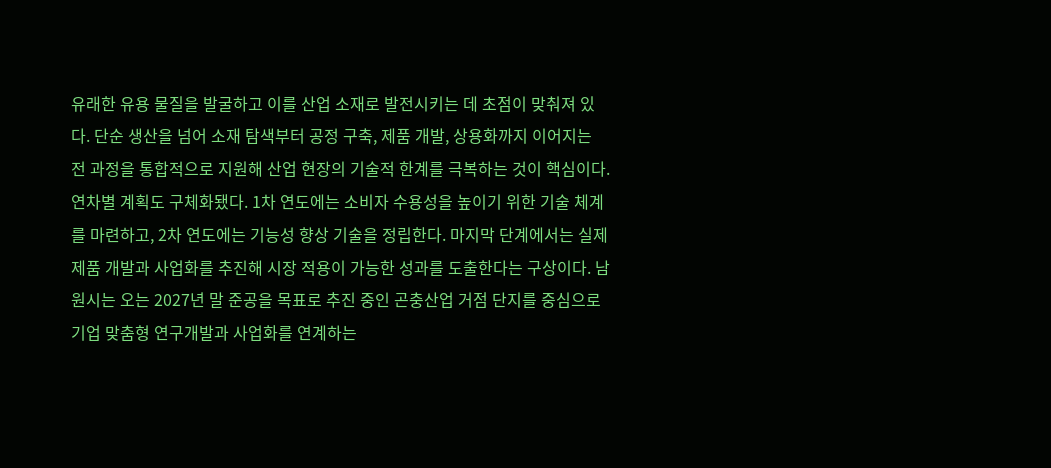유래한 유용 물질을 발굴하고 이를 산업 소재로 발전시키는 데 초점이 맞춰져 있다. 단순 생산을 넘어 소재 탐색부터 공정 구축, 제품 개발, 상용화까지 이어지는 전 과정을 통합적으로 지원해 산업 현장의 기술적 한계를 극복하는 것이 핵심이다. 연차별 계획도 구체화됐다. 1차 연도에는 소비자 수용성을 높이기 위한 기술 체계를 마련하고, 2차 연도에는 기능성 향상 기술을 정립한다. 마지막 단계에서는 실제 제품 개발과 사업화를 추진해 시장 적용이 가능한 성과를 도출한다는 구상이다. 남원시는 오는 2027년 말 준공을 목표로 추진 중인 곤충산업 거점 단지를 중심으로 기업 맞춤형 연구개발과 사업화를 연계하는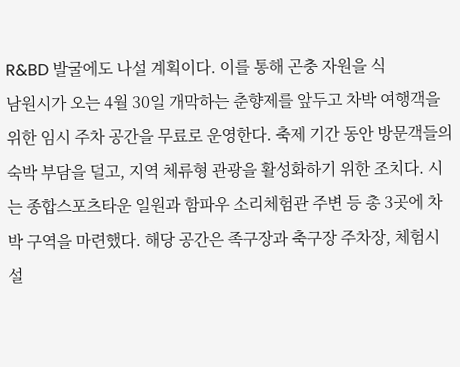R&BD 발굴에도 나설 계획이다. 이를 통해 곤충 자원을 식
남원시가 오는 4월 30일 개막하는 춘향제를 앞두고 차박 여행객을 위한 임시 주차 공간을 무료로 운영한다. 축제 기간 동안 방문객들의 숙박 부담을 덜고, 지역 체류형 관광을 활성화하기 위한 조치다. 시는 종합스포츠타운 일원과 함파우 소리체험관 주변 등 총 3곳에 차박 구역을 마련했다. 해당 공간은 족구장과 축구장 주차장, 체험시설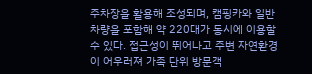주차장을 활용해 조성되며, 캠핑카와 일반 차량을 포함해 약 220대가 동시에 이용할 수 있다. 접근성이 뛰어나고 주변 자연환경이 어우러져 가족 단위 방문객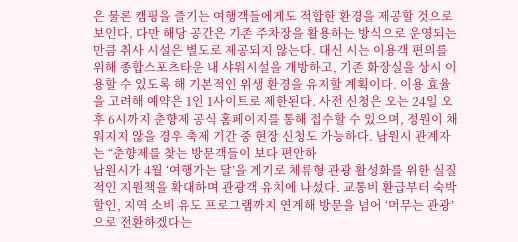은 물론 캠핑을 즐기는 여행객들에게도 적합한 환경을 제공할 것으로 보인다. 다만 해당 공간은 기존 주차장을 활용하는 방식으로 운영되는 만큼 취사 시설은 별도로 제공되지 않는다. 대신 시는 이용객 편의를 위해 종합스포츠타운 내 샤워시설을 개방하고, 기존 화장실을 상시 이용할 수 있도록 해 기본적인 위생 환경을 유지할 계획이다. 이용 효율을 고려해 예약은 1인 1사이트로 제한된다. 사전 신청은 오는 24일 오후 6시까지 춘향제 공식 홈페이지를 통해 접수할 수 있으며, 정원이 채워지지 않을 경우 축제 기간 중 현장 신청도 가능하다. 남원시 관계자는 “춘향제를 찾는 방문객들이 보다 편안하
남원시가 4월 ‘여행가는 달’을 계기로 체류형 관광 활성화를 위한 실질적인 지원책을 확대하며 관광객 유치에 나섰다. 교통비 환급부터 숙박 할인, 지역 소비 유도 프로그램까지 연계해 방문을 넘어 ‘머무는 관광’으로 전환하겠다는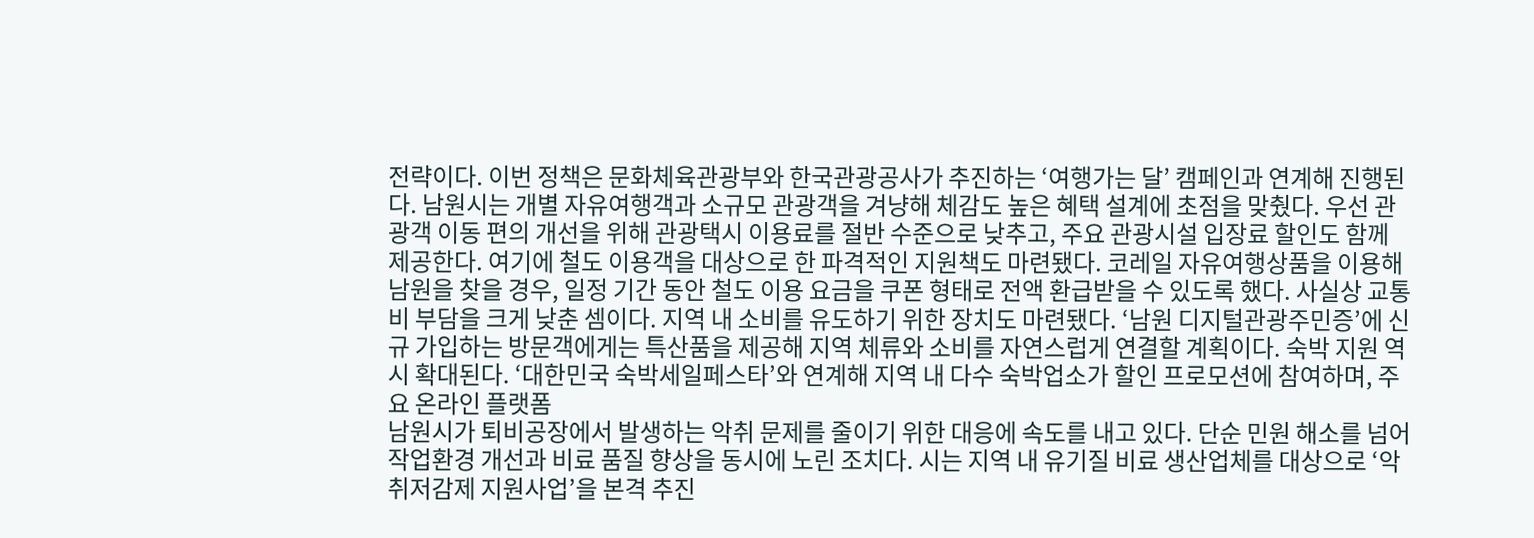전략이다. 이번 정책은 문화체육관광부와 한국관광공사가 추진하는 ‘여행가는 달’ 캠페인과 연계해 진행된다. 남원시는 개별 자유여행객과 소규모 관광객을 겨냥해 체감도 높은 혜택 설계에 초점을 맞췄다. 우선 관광객 이동 편의 개선을 위해 관광택시 이용료를 절반 수준으로 낮추고, 주요 관광시설 입장료 할인도 함께 제공한다. 여기에 철도 이용객을 대상으로 한 파격적인 지원책도 마련됐다. 코레일 자유여행상품을 이용해 남원을 찾을 경우, 일정 기간 동안 철도 이용 요금을 쿠폰 형태로 전액 환급받을 수 있도록 했다. 사실상 교통비 부담을 크게 낮춘 셈이다. 지역 내 소비를 유도하기 위한 장치도 마련됐다. ‘남원 디지털관광주민증’에 신규 가입하는 방문객에게는 특산품을 제공해 지역 체류와 소비를 자연스럽게 연결할 계획이다. 숙박 지원 역시 확대된다. ‘대한민국 숙박세일페스타’와 연계해 지역 내 다수 숙박업소가 할인 프로모션에 참여하며, 주요 온라인 플랫폼
남원시가 퇴비공장에서 발생하는 악취 문제를 줄이기 위한 대응에 속도를 내고 있다. 단순 민원 해소를 넘어 작업환경 개선과 비료 품질 향상을 동시에 노린 조치다. 시는 지역 내 유기질 비료 생산업체를 대상으로 ‘악취저감제 지원사업’을 본격 추진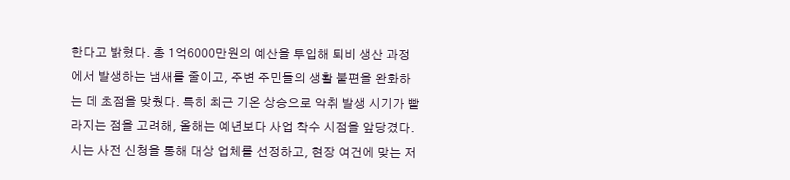한다고 밝혔다. 총 1억6000만원의 예산을 투입해 퇴비 생산 과정에서 발생하는 냄새를 줄이고, 주변 주민들의 생활 불편을 완화하는 데 초점을 맞췄다. 특히 최근 기온 상승으로 악취 발생 시기가 빨라지는 점을 고려해, 올해는 예년보다 사업 착수 시점을 앞당겼다. 시는 사전 신청을 통해 대상 업체를 선정하고, 현장 여건에 맞는 저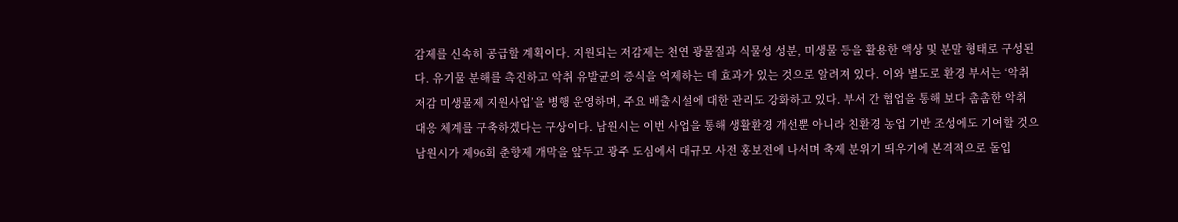감제를 신속히 공급할 계획이다. 지원되는 저감제는 천연 광물질과 식물성 성분, 미생물 등을 활용한 액상 및 분말 형태로 구성된다. 유기물 분해를 촉진하고 악취 유발균의 증식을 억제하는 데 효과가 있는 것으로 알려져 있다. 이와 별도로 환경 부서는 ‘악취저감 미생물제 지원사업’을 병행 운영하며, 주요 배출시설에 대한 관리도 강화하고 있다. 부서 간 협업을 통해 보다 촘촘한 악취 대응 체계를 구축하겠다는 구상이다. 남원시는 이번 사업을 통해 생활환경 개선뿐 아니라 친환경 농업 기반 조성에도 기여할 것으
남원시가 제96회 춘향제 개막을 앞두고 광주 도심에서 대규모 사전 홍보전에 나서며 축제 분위기 띄우기에 본격적으로 돌입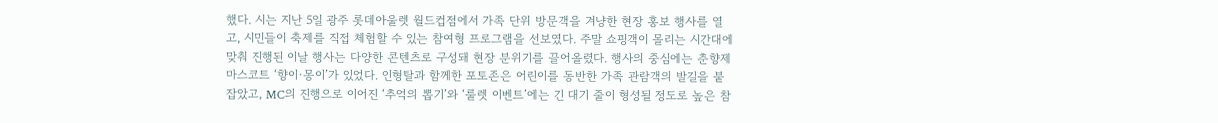했다. 시는 지난 5일 광주 롯데아울렛 월드컵점에서 가족 단위 방문객을 겨냥한 현장 홍보 행사를 열고, 시민들이 축제를 직접 체험할 수 있는 참여형 프로그램을 선보였다. 주말 쇼핑객이 몰리는 시간대에 맞춰 진행된 이날 행사는 다양한 콘텐츠로 구성돼 현장 분위기를 끌어올렸다. 행사의 중심에는 춘향제 마스코트 ‘향이·몽이’가 있었다. 인형탈과 함께한 포토존은 어린이를 동반한 가족 관람객의 발길을 붙잡았고, MC의 진행으로 이어진 ‘추억의 뽑기’와 ‘룰렛 이벤트’에는 긴 대기 줄이 형성될 정도로 높은 참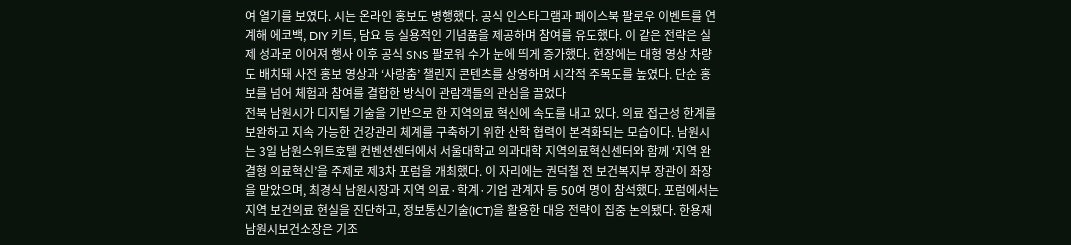여 열기를 보였다. 시는 온라인 홍보도 병행했다. 공식 인스타그램과 페이스북 팔로우 이벤트를 연계해 에코백, DIY 키트, 담요 등 실용적인 기념품을 제공하며 참여를 유도했다. 이 같은 전략은 실제 성과로 이어져 행사 이후 공식 SNS 팔로워 수가 눈에 띄게 증가했다. 현장에는 대형 영상 차량도 배치돼 사전 홍보 영상과 ‘사랑춤’ 챌린지 콘텐츠를 상영하며 시각적 주목도를 높였다. 단순 홍보를 넘어 체험과 참여를 결합한 방식이 관람객들의 관심을 끌었다
전북 남원시가 디지털 기술을 기반으로 한 지역의료 혁신에 속도를 내고 있다. 의료 접근성 한계를 보완하고 지속 가능한 건강관리 체계를 구축하기 위한 산학 협력이 본격화되는 모습이다. 남원시는 3일 남원스위트호텔 컨벤션센터에서 서울대학교 의과대학 지역의료혁신센터와 함께 ‘지역 완결형 의료혁신’을 주제로 제3차 포럼을 개최했다. 이 자리에는 권덕철 전 보건복지부 장관이 좌장을 맡았으며, 최경식 남원시장과 지역 의료·학계·기업 관계자 등 50여 명이 참석했다. 포럼에서는 지역 보건의료 현실을 진단하고, 정보통신기술(ICT)을 활용한 대응 전략이 집중 논의됐다. 한용재 남원시보건소장은 기조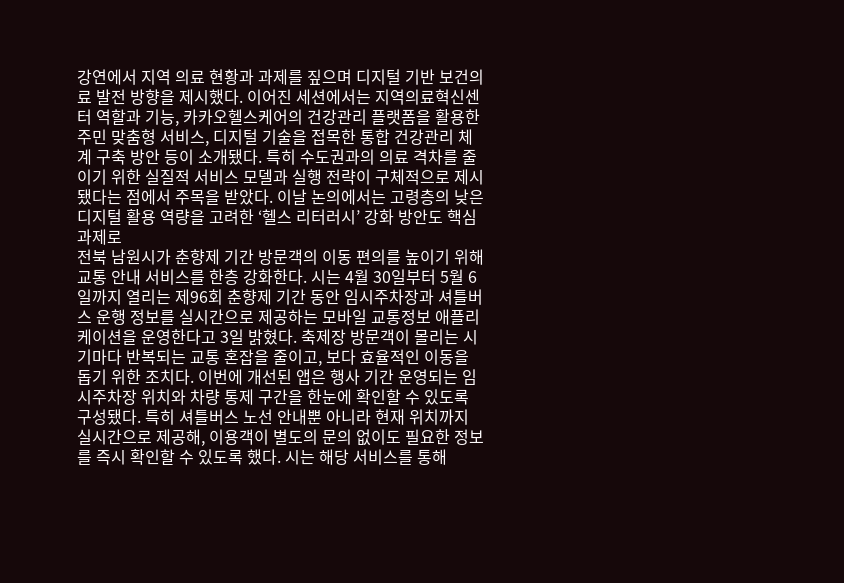강연에서 지역 의료 현황과 과제를 짚으며 디지털 기반 보건의료 발전 방향을 제시했다. 이어진 세션에서는 지역의료혁신센터 역할과 기능, 카카오헬스케어의 건강관리 플랫폼을 활용한 주민 맞춤형 서비스, 디지털 기술을 접목한 통합 건강관리 체계 구축 방안 등이 소개됐다. 특히 수도권과의 의료 격차를 줄이기 위한 실질적 서비스 모델과 실행 전략이 구체적으로 제시됐다는 점에서 주목을 받았다. 이날 논의에서는 고령층의 낮은 디지털 활용 역량을 고려한 ‘헬스 리터러시’ 강화 방안도 핵심 과제로
전북 남원시가 춘향제 기간 방문객의 이동 편의를 높이기 위해 교통 안내 서비스를 한층 강화한다. 시는 4월 30일부터 5월 6일까지 열리는 제96회 춘향제 기간 동안 임시주차장과 셔틀버스 운행 정보를 실시간으로 제공하는 모바일 교통정보 애플리케이션을 운영한다고 3일 밝혔다. 축제장 방문객이 몰리는 시기마다 반복되는 교통 혼잡을 줄이고, 보다 효율적인 이동을 돕기 위한 조치다. 이번에 개선된 앱은 행사 기간 운영되는 임시주차장 위치와 차량 통제 구간을 한눈에 확인할 수 있도록 구성됐다. 특히 셔틀버스 노선 안내뿐 아니라 현재 위치까지 실시간으로 제공해, 이용객이 별도의 문의 없이도 필요한 정보를 즉시 확인할 수 있도록 했다. 시는 해당 서비스를 통해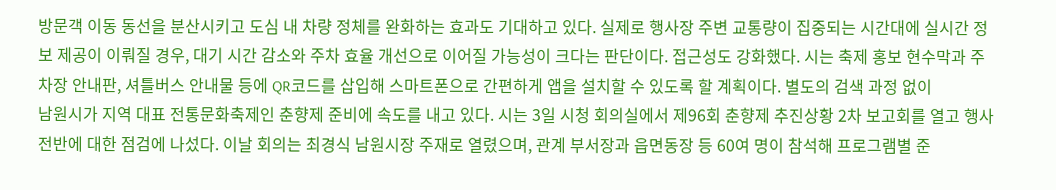방문객 이동 동선을 분산시키고 도심 내 차량 정체를 완화하는 효과도 기대하고 있다. 실제로 행사장 주변 교통량이 집중되는 시간대에 실시간 정보 제공이 이뤄질 경우, 대기 시간 감소와 주차 효율 개선으로 이어질 가능성이 크다는 판단이다. 접근성도 강화했다. 시는 축제 홍보 현수막과 주차장 안내판, 셔틀버스 안내물 등에 QR코드를 삽입해 스마트폰으로 간편하게 앱을 설치할 수 있도록 할 계획이다. 별도의 검색 과정 없이
남원시가 지역 대표 전통문화축제인 춘향제 준비에 속도를 내고 있다. 시는 3일 시청 회의실에서 제96회 춘향제 추진상황 2차 보고회를 열고 행사 전반에 대한 점검에 나섰다. 이날 회의는 최경식 남원시장 주재로 열렸으며, 관계 부서장과 읍면동장 등 60여 명이 참석해 프로그램별 준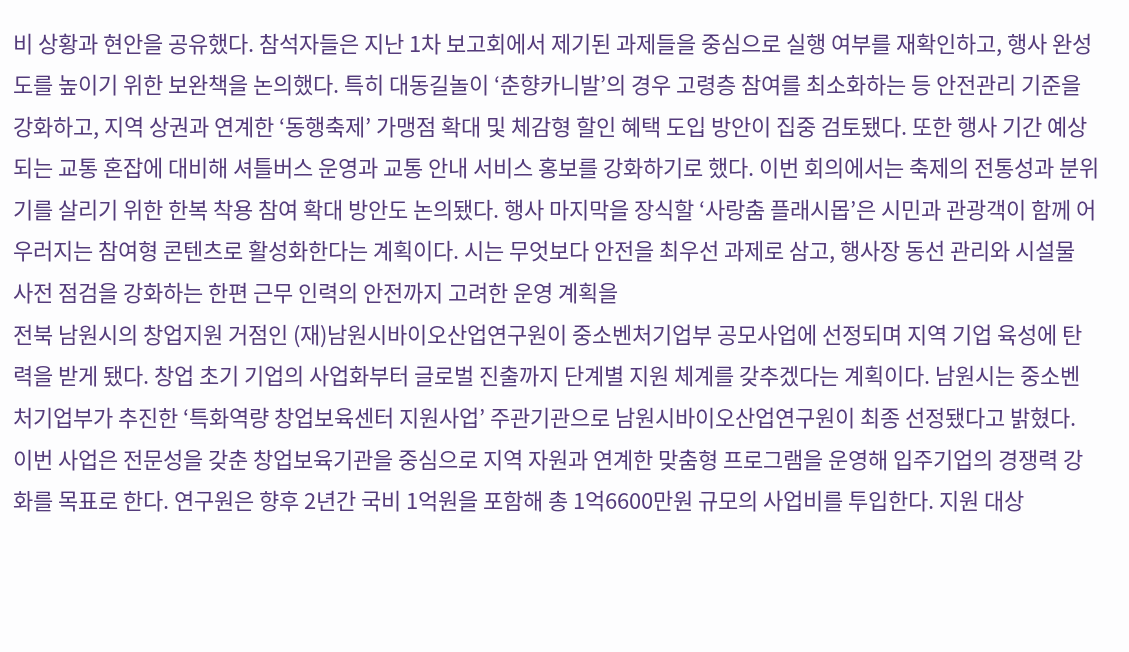비 상황과 현안을 공유했다. 참석자들은 지난 1차 보고회에서 제기된 과제들을 중심으로 실행 여부를 재확인하고, 행사 완성도를 높이기 위한 보완책을 논의했다. 특히 대동길놀이 ‘춘향카니발’의 경우 고령층 참여를 최소화하는 등 안전관리 기준을 강화하고, 지역 상권과 연계한 ‘동행축제’ 가맹점 확대 및 체감형 할인 혜택 도입 방안이 집중 검토됐다. 또한 행사 기간 예상되는 교통 혼잡에 대비해 셔틀버스 운영과 교통 안내 서비스 홍보를 강화하기로 했다. 이번 회의에서는 축제의 전통성과 분위기를 살리기 위한 한복 착용 참여 확대 방안도 논의됐다. 행사 마지막을 장식할 ‘사랑춤 플래시몹’은 시민과 관광객이 함께 어우러지는 참여형 콘텐츠로 활성화한다는 계획이다. 시는 무엇보다 안전을 최우선 과제로 삼고, 행사장 동선 관리와 시설물 사전 점검을 강화하는 한편 근무 인력의 안전까지 고려한 운영 계획을
전북 남원시의 창업지원 거점인 (재)남원시바이오산업연구원이 중소벤처기업부 공모사업에 선정되며 지역 기업 육성에 탄력을 받게 됐다. 창업 초기 기업의 사업화부터 글로벌 진출까지 단계별 지원 체계를 갖추겠다는 계획이다. 남원시는 중소벤처기업부가 추진한 ‘특화역량 창업보육센터 지원사업’ 주관기관으로 남원시바이오산업연구원이 최종 선정됐다고 밝혔다. 이번 사업은 전문성을 갖춘 창업보육기관을 중심으로 지역 자원과 연계한 맞춤형 프로그램을 운영해 입주기업의 경쟁력 강화를 목표로 한다. 연구원은 향후 2년간 국비 1억원을 포함해 총 1억6600만원 규모의 사업비를 투입한다. 지원 대상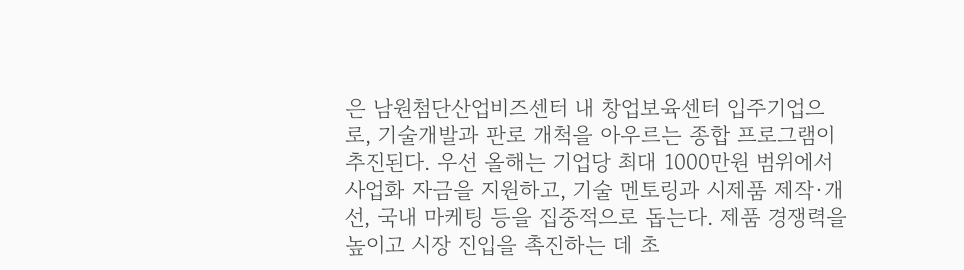은 남원첨단산업비즈센터 내 창업보육센터 입주기업으로, 기술개발과 판로 개척을 아우르는 종합 프로그램이 추진된다. 우선 올해는 기업당 최대 1000만원 범위에서 사업화 자금을 지원하고, 기술 멘토링과 시제품 제작·개선, 국내 마케팅 등을 집중적으로 돕는다. 제품 경쟁력을 높이고 시장 진입을 촉진하는 데 초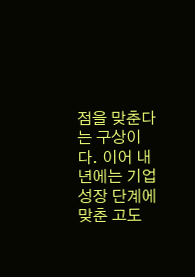점을 맞춘다는 구상이다. 이어 내년에는 기업 성장 단계에 맞춘 고도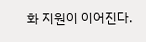화 지원이 이어진다.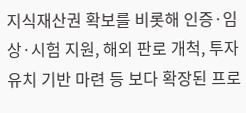지식재산권 확보를 비롯해 인증·임상·시험 지원, 해외 판로 개척, 투자유치 기반 마련 등 보다 확장된 프로